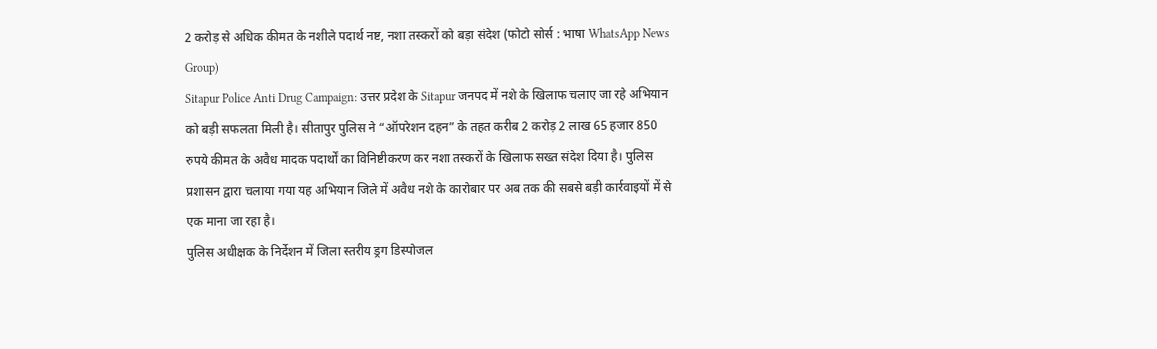2 करोड़ से अधिक कीमत के नशीले पदार्थ नष्ट, नशा तस्करों को बड़ा संदेश (फोटो सोर्स : भाषा WhatsApp News Group)
Sitapur Police Anti Drug Campaign: उत्तर प्रदेश के Sitapur जनपद में नशे के खिलाफ चलाए जा रहे अभियान को बड़ी सफलता मिली है। सीतापुर पुलिस ने “ऑपरेशन दहन” के तहत करीब 2 करोड़ 2 लाख 65 हजार 850 रुपये कीमत के अवैध मादक पदार्थों का विनिष्टीकरण कर नशा तस्करों के खिलाफ सख्त संदेश दिया है। पुलिस प्रशासन द्वारा चलाया गया यह अभियान जिले में अवैध नशे के कारोबार पर अब तक की सबसे बड़ी कार्रवाइयों में से एक माना जा रहा है।
पुलिस अधीक्षक के निर्देशन में जिला स्तरीय ड्रग डिस्पोजल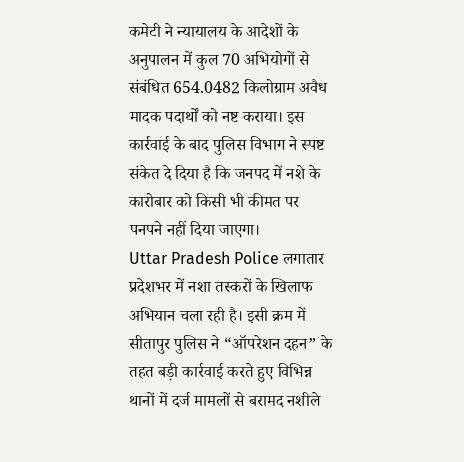कमेटी ने न्यायालय के आदेशों के अनुपालन में कुल 70 अभियोगों से संबंधित 654.0482 किलोग्राम अवैध मादक पदार्थों को नष्ट कराया। इस कार्रवाई के बाद पुलिस विभाग ने स्पष्ट संकेत दे दिया है कि जनपद में नशे के कारोबार को किसी भी कीमत पर पनपने नहीं दिया जाएगा।
Uttar Pradesh Police लगातार प्रदेशभर में नशा तस्करों के खिलाफ अभियान चला रही है। इसी क्रम में सीतापुर पुलिस ने “ऑपरेशन दहन” के तहत बड़ी कार्रवाई करते हुए विभिन्न थानों में दर्ज मामलों से बरामद नशीले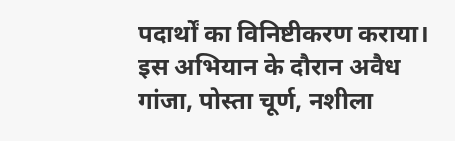पदार्थों का विनिष्टीकरण कराया।
इस अभियान के दौरान अवैध गांजा, पोस्ता चूर्ण, नशीला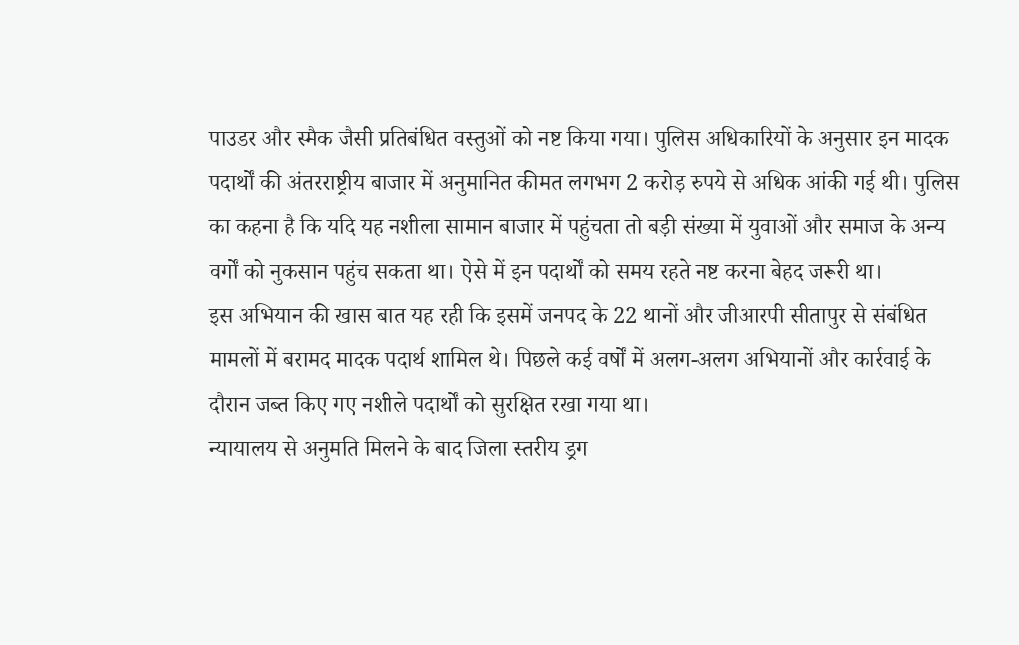पाउडर और स्मैक जैसी प्रतिबंधित वस्तुओं को नष्ट किया गया। पुलिस अधिकारियों के अनुसार इन मादक पदार्थों की अंतरराष्ट्रीय बाजार में अनुमानित कीमत लगभग 2 करोड़ रुपये से अधिक आंकी गई थी। पुलिस का कहना है कि यदि यह नशीला सामान बाजार में पहुंचता तो बड़ी संख्या में युवाओं और समाज के अन्य वर्गों को नुकसान पहुंच सकता था। ऐसे में इन पदार्थों को समय रहते नष्ट करना बेहद जरूरी था।
इस अभियान की खास बात यह रही कि इसमें जनपद के 22 थानों और जीआरपी सीतापुर से संबंधित मामलों में बरामद मादक पदार्थ शामिल थे। पिछले कई वर्षों में अलग-अलग अभियानों और कार्रवाई के दौरान जब्त किए गए नशीले पदार्थों को सुरक्षित रखा गया था।
न्यायालय से अनुमति मिलने के बाद जिला स्तरीय ड्रग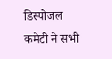डिस्पोजल कमेटी ने सभी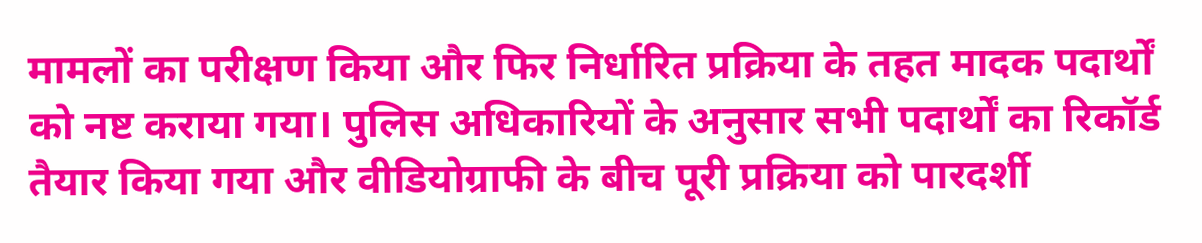मामलों का परीक्षण किया और फिर निर्धारित प्रक्रिया के तहत मादक पदार्थों को नष्ट कराया गया। पुलिस अधिकारियों के अनुसार सभी पदार्थों का रिकॉर्ड तैयार किया गया और वीडियोग्राफी के बीच पूरी प्रक्रिया को पारदर्शी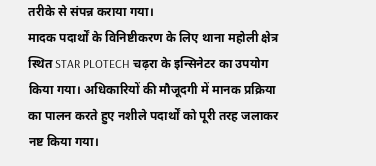तरीके से संपन्न कराया गया।
मादक पदार्थों के विनिष्टीकरण के लिए थाना महोली क्षेत्र स्थित STAR PLOTECH चढ़रा के इन्सिनेटर का उपयोग किया गया। अधिकारियों की मौजूदगी में मानक प्रक्रिया का पालन करते हुए नशीले पदार्थों को पूरी तरह जलाकर नष्ट किया गया।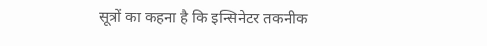सूत्रों का कहना है कि इन्सिनेटर तकनीक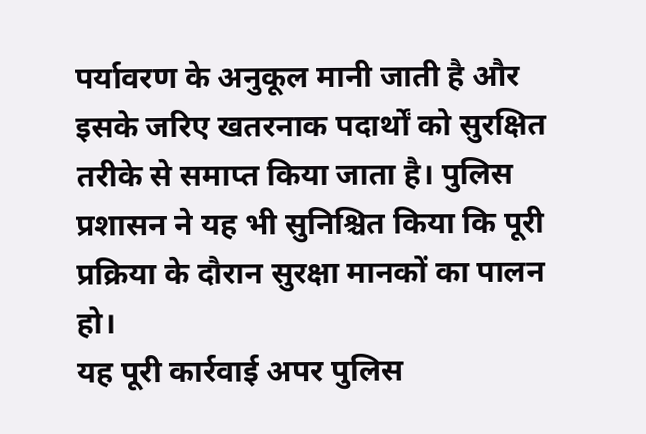पर्यावरण के अनुकूल मानी जाती है और इसके जरिए खतरनाक पदार्थों को सुरक्षित तरीके से समाप्त किया जाता है। पुलिस प्रशासन ने यह भी सुनिश्चित किया कि पूरी प्रक्रिया के दौरान सुरक्षा मानकों का पालन हो।
यह पूरी कार्रवाई अपर पुलिस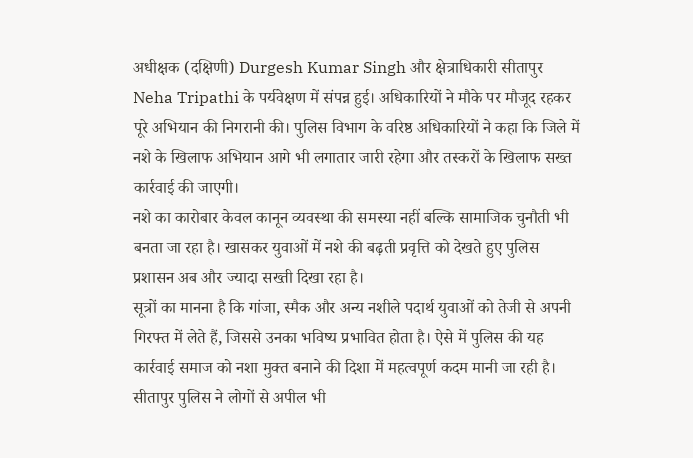अधीक्षक (दक्षिणी) Durgesh Kumar Singh और क्षेत्राधिकारी सीतापुर Neha Tripathi के पर्यवेक्षण में संपन्न हुई। अधिकारियों ने मौके पर मौजूद रहकर पूरे अभियान की निगरानी की। पुलिस विभाग के वरिष्ठ अधिकारियों ने कहा कि जिले में नशे के खिलाफ अभियान आगे भी लगातार जारी रहेगा और तस्करों के खिलाफ सख्त कार्रवाई की जाएगी।
नशे का कारोबार केवल कानून व्यवस्था की समस्या नहीं बल्कि सामाजिक चुनौती भी बनता जा रहा है। खासकर युवाओं में नशे की बढ़ती प्रवृत्ति को देखते हुए पुलिस प्रशासन अब और ज्यादा सख्ती दिखा रहा है।
सूत्रों का मानना है कि गांजा, स्मैक और अन्य नशीले पदार्थ युवाओं को तेजी से अपनी गिरफ्त में लेते हैं, जिससे उनका भविष्य प्रभावित होता है। ऐसे में पुलिस की यह कार्रवाई समाज को नशा मुक्त बनाने की दिशा में महत्वपूर्ण कदम मानी जा रही है। सीतापुर पुलिस ने लोगों से अपील भी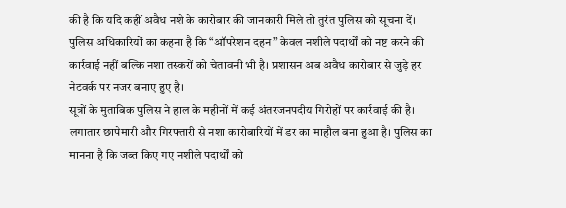की है कि यदि कहीं अवैध नशे के कारोबार की जानकारी मिले तो तुरंत पुलिस को सूचना दें।
पुलिस अधिकारियों का कहना है कि “ऑपरेशन दहन” केवल नशीले पदार्थों को नष्ट करने की कार्रवाई नहीं बल्कि नशा तस्करों को चेतावनी भी है। प्रशासन अब अवैध कारोबार से जुड़े हर नेटवर्क पर नजर बनाए हुए है।
सूत्रों के मुताबिक पुलिस ने हाल के महीनों में कई अंतरजनपदीय गिरोहों पर कार्रवाई की है। लगातार छापेमारी और गिरफ्तारी से नशा कारोबारियों में डर का माहौल बना हुआ है। पुलिस का मानना है कि जब्त किए गए नशीले पदार्थों को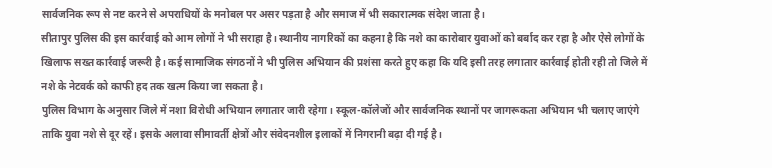सार्वजनिक रूप से नष्ट करने से अपराधियों के मनोबल पर असर पड़ता है और समाज में भी सकारात्मक संदेश जाता है।
सीतापुर पुलिस की इस कार्रवाई को आम लोगों ने भी सराहा है। स्थानीय नागरिकों का कहना है कि नशे का कारोबार युवाओं को बर्बाद कर रहा है और ऐसे लोगों के खिलाफ सख्त कार्रवाई जरूरी है। कई सामाजिक संगठनों ने भी पुलिस अभियान की प्रशंसा करते हुए कहा कि यदि इसी तरह लगातार कार्रवाई होती रही तो जिले में नशे के नेटवर्क को काफी हद तक खत्म किया जा सकता है।
पुलिस विभाग के अनुसार जिले में नशा विरोधी अभियान लगातार जारी रहेगा। स्कूल-कॉलेजों और सार्वजनिक स्थानों पर जागरूकता अभियान भी चलाए जाएंगे ताकि युवा नशे से दूर रहें। इसके अलावा सीमावर्ती क्षेत्रों और संवेदनशील इलाकों में निगरानी बढ़ा दी गई है।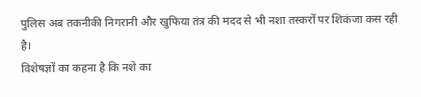पुलिस अब तकनीकी निगरानी और खुफिया तंत्र की मदद से भी नशा तस्करों पर शिकंजा कस रही है।
विशेषज्ञों का कहना है कि नशे का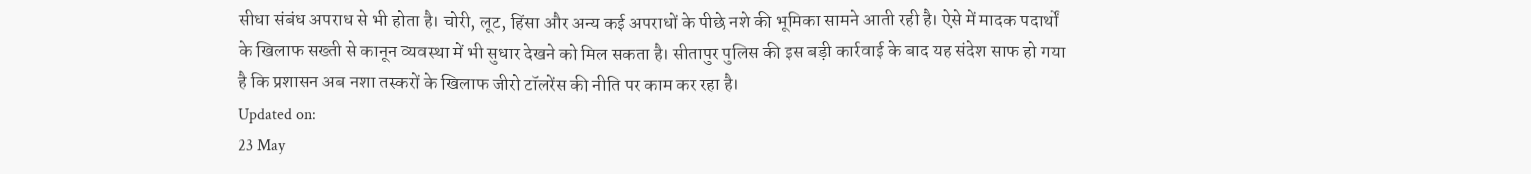सीधा संबंध अपराध से भी होता है। चोरी, लूट, हिंसा और अन्य कई अपराधों के पीछे नशे की भूमिका सामने आती रही है। ऐसे में मादक पदार्थों के खिलाफ सख्ती से कानून व्यवस्था में भी सुधार देखने को मिल सकता है। सीतापुर पुलिस की इस बड़ी कार्रवाई के बाद यह संदेश साफ हो गया है कि प्रशासन अब नशा तस्करों के खिलाफ जीरो टॉलरेंस की नीति पर काम कर रहा है।
Updated on:
23 May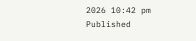2026 10:42 pm
Published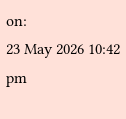on:
23 May 2026 10:42 pm